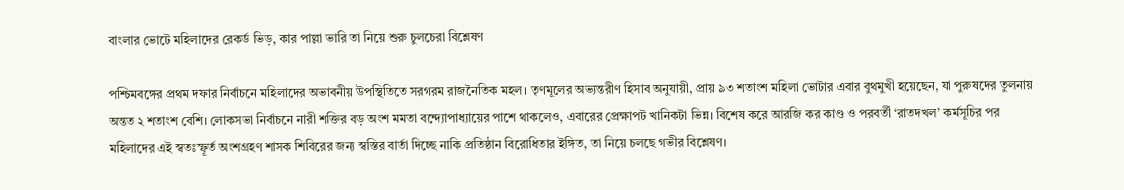বাংলার ভোটে মহিলাদের রেকর্ড ভিড়, কার পাল্লা ভারি তা নিয়ে শুরু চুলচেরা বিশ্লেষণ

পশ্চিমবঙ্গের প্রথম দফার নির্বাচনে মহিলাদের অভাবনীয় উপস্থিতিতে সরগরম রাজনৈতিক মহল। তৃণমূলের অভ্যন্তরীণ হিসাব অনুযায়ী, প্রায় ৯৩ শতাংশ মহিলা ভোটার এবার বুথমুখী হয়েছেন, যা পুরুষদের তুলনায় অন্তত ২ শতাংশ বেশি। লোকসভা নির্বাচনে নারী শক্তির বড় অংশ মমতা বন্দ্যোপাধ্যায়ের পাশে থাকলেও, এবারের প্রেক্ষাপট খানিকটা ভিন্ন। বিশেষ করে আরজি কর কাণ্ড ও পরবর্তী ‘রাতদখল’ কর্মসূচির পর মহিলাদের এই স্বতঃস্ফূর্ত অংশগ্রহণ শাসক শিবিরের জন্য স্বস্তির বার্তা দিচ্ছে নাকি প্রতিষ্ঠান বিরোধিতার ইঙ্গিত, তা নিয়ে চলছে গভীর বিশ্লেষণ।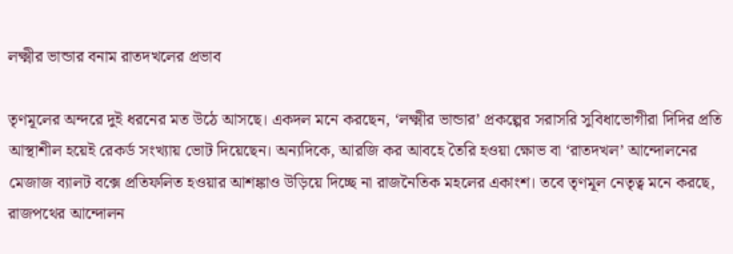লক্ষ্মীর ভান্ডার বনাম রাতদখলের প্রভাব

তৃণমূলের অন্দরে দুই ধরনের মত উঠে আসছে। একদল মনে করছেন, ‘লক্ষ্মীর ভান্ডার’ প্রকল্পের সরাসরি সুবিধাভোগীরা দিদির প্রতি আস্থাশীল হয়েই রেকর্ড সংখ্যায় ভোট দিয়েছেন। অন্যদিকে, আরজি কর আবহে তৈরি হওয়া ক্ষোভ বা ‘রাতদখল’ আন্দোলনের মেজাজ ব্যালট বক্সে প্রতিফলিত হওয়ার আশঙ্কাও উড়িয়ে দিচ্ছে না রাজনৈতিক মহলের একাংশ। তবে তৃণমূল নেতৃত্ব মনে করছে, রাজপথের আন্দোলন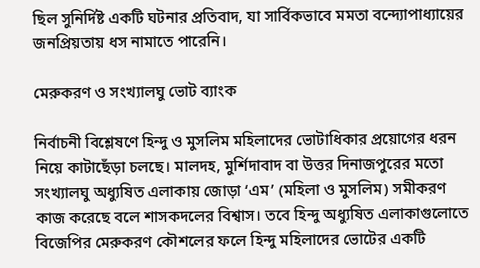ছিল সুনির্দিষ্ট একটি ঘটনার প্রতিবাদ, যা সার্বিকভাবে মমতা বন্দ্যোপাধ্যায়ের জনপ্রিয়তায় ধস নামাতে পারেনি।

মেরুকরণ ও সংখ্যালঘু ভোট ব্যাংক

নির্বাচনী বিশ্লেষণে হিন্দু ও মুসলিম মহিলাদের ভোটাধিকার প্রয়োগের ধরন নিয়ে কাটাছেঁড়া চলছে। মালদহ, মুর্শিদাবাদ বা উত্তর দিনাজপুরের মতো সংখ্যালঘু অধ্যুষিত এলাকায় জোড়া ‘এম’ (মহিলা ও মুসলিম) সমীকরণ কাজ করেছে বলে শাসকদলের বিশ্বাস। তবে হিন্দু অধ্যুষিত এলাকাগুলোতে বিজেপির মেরুকরণ কৌশলের ফলে হিন্দু মহিলাদের ভোটের একটি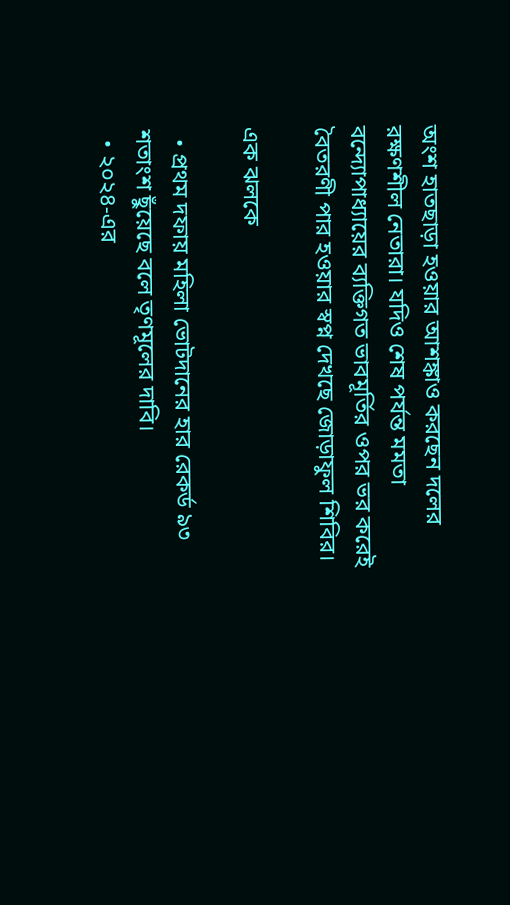অংশ হাতছাড়া হওয়ার আশঙ্কাও করছেন দলের রক্ষণশীল নেতারা। যদিও শেষ পর্যন্ত মমতা বন্দ্যোপাধ্যায়ের ব্যক্তিগত ভাবমূর্তির ওপর ভর করেই বৈতরণী পার হওয়ার স্বপ্ন দেখছে জোড়াফুল শিবির।

এক ঝলকে

  • প্রথম দফায় মহিলা ভোটদানের হার রেকর্ড ৯৩ শতাংশ ছুঁয়েছে বলে তৃণমূলের দাবি।
  • ২০২৪-এর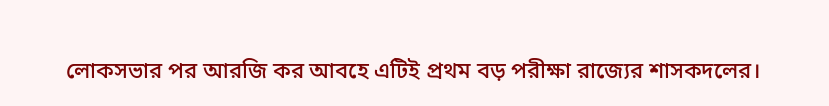লোকসভার পর আরজি কর আবহে এটিই প্রথম বড় পরীক্ষা রাজ্যের শাসকদলের।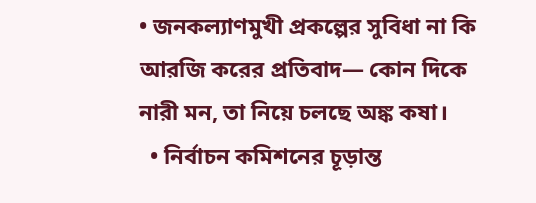• জনকল্যাণমুখী প্রকল্পের সুবিধা না কি আরজি করের প্রতিবাদ— কোন দিকে নারী মন, তা নিয়ে চলছে অঙ্ক কষা।
  • নির্বাচন কমিশনের চূড়ান্ত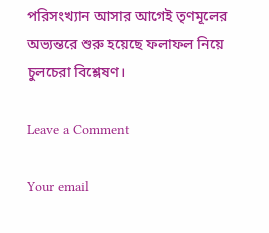পরিসংখ্যান আসার আগেই তৃণমূলের অভ্যন্তরে শুরু হয়েছে ফলাফল নিয়ে চুলচেরা বিশ্লেষণ।

Leave a Comment

Your email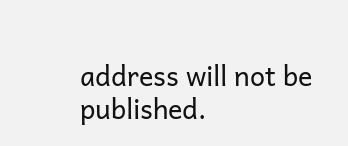address will not be published.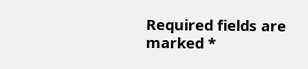Required fields are marked *